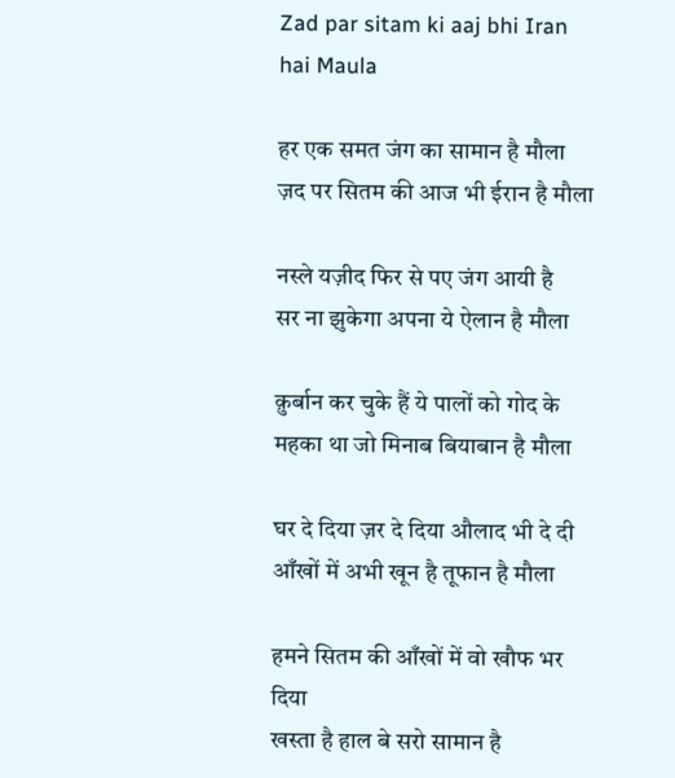Zad par sitam ki aaj bhi Iran hai Maula

हर एक समत जंग का सामान है मौला
ज़द पर सितम की आज भी ईरान है मौला

नस्ले यज़ीद फिर से पए जंग आयी है
सर ना झुकेगा अपना ये ऐलान है मौला

क़ुर्बान कर चुके हैं ये पालों को गोद के
महका था जो मिनाब बियाबान है मौला

घर दे दिया ज़र दे दिया औलाद भी दे दी
आँखों में अभी खून है तूफान है मौला

हमने सितम की आँखों में वो खौफ भर दिया
खस्ता है हाल बे सरो सामान है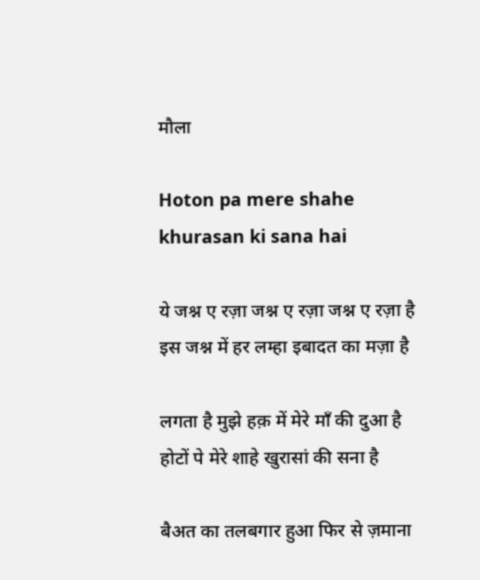मौला

Hoton pa mere shahe khurasan ki sana hai

ये जश्न ए रज़ा जश्न ए रज़ा जश्न ए रज़ा है
इस जश्न में हर लम्हा इबादत का मज़ा है

लगता है मुझे हक़ में मेरे माँ की दुआ है
होटों पे मेरे शाहे खुरासां की सना है

बैअत का तलबगार हुआ फिर से ज़माना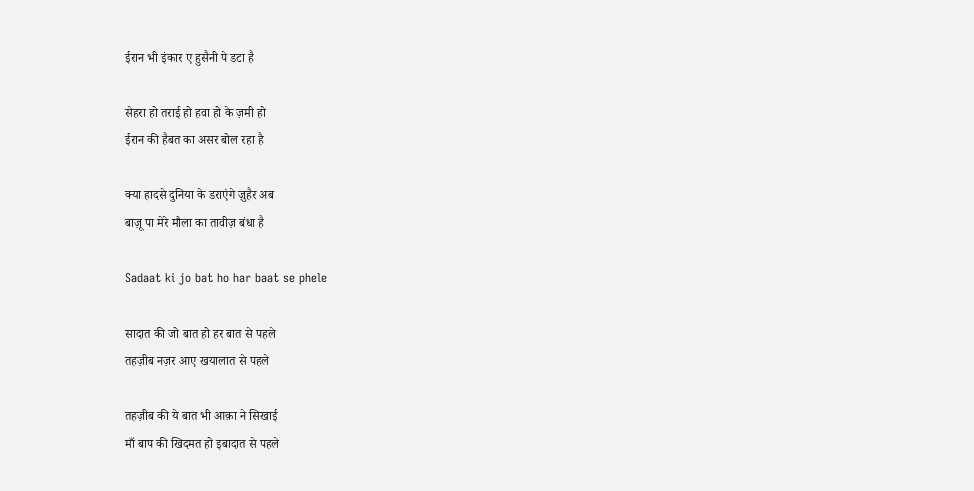ईरान भी इंकार ए हुसैनी पे डटा है

सेहरा हो तराई हो हवा हो के ज़मी हो
ईरान की हैबत का असर बोल रहा है

क्या हादसे दुनिया के डराएंगे ज़ुहैर अब
बाज़ू पा मेरे मौला का तावीज़ बंधा है

Sadaat ki jo bat ho har baat se phele

सादात की जो बात हो हर बात से पहले
तहज़ीब नज़र आए खयालात से पहले

तहज़ीब की ये बात भी आक़ा ने सिखाई
माँ बाप की खिदमत हो इबादात से पहले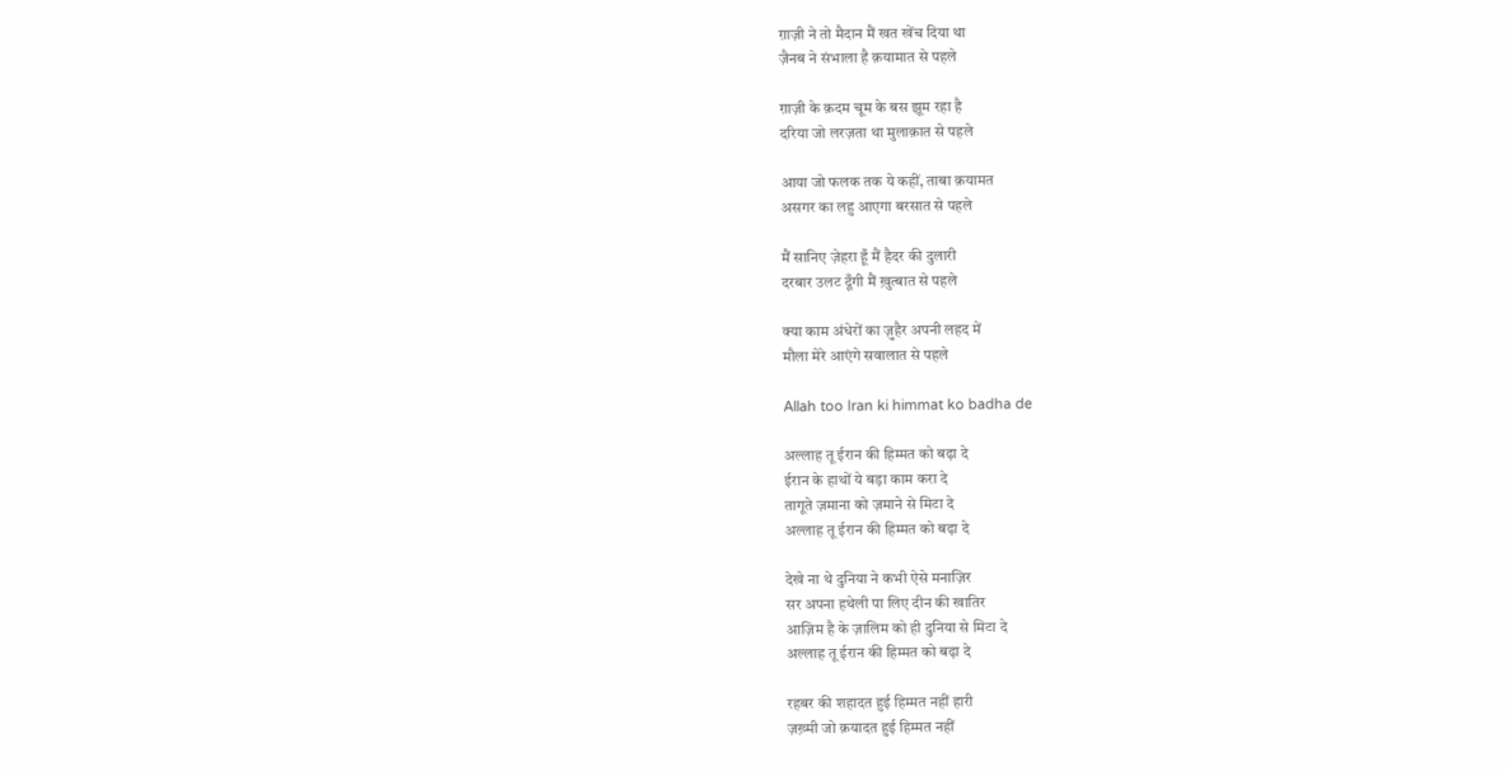ग़ाज़ी ने तो मैदान मैं खत खेंच दिया था
ज़ैनब ने संभाला है क़यामात से पहले

ग़ाज़ी के क़दम चूम के बस झूम रहा है
दरिया जो लरज़ता था मुलाक़ात से पहले

आया जो फलक तक ये कहीं, ताबा क़यामत
असगर का लहु आएगा बरसात से पहले

मैं सानिए ज़ेहरा हूँ मैं हैदर की दुलारी
दरबार उलट दूँगी मैं ख़ुत्बात से पहले

क्या काम अंधेरों का ज़ुहैर अपनी लहद में
मौला मेरे आएंगे सवालात से पहले

Allah too Iran ki himmat ko badha de

अल्लाह तू ईरान की हिम्मत को बढ़ा दे
ईरान के हाथों ये बड़ा काम करा दे
तागूते ज़माना को ज़माने से मिटा दे
अल्लाह तू ईरान की हिम्मत को बढ़ा दे

देखे ना थे दुनिया ने कभी ऐसे मनाज़िर
सर अपना हथेली पा लिए दीन की खातिर
आज़िम है के ज़ालिम को ही दुनिया से मिटा दे
अल्लाह तू ईरान की हिम्मत को बढ़ा दे

रहबर की शहादत हुई हिम्मत नहीं हारी
ज़ख़्मी जो क़यादत हुई हिम्मत नहीं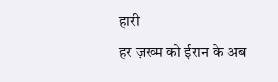हारी
हर ज़ख्म को ईरान के अब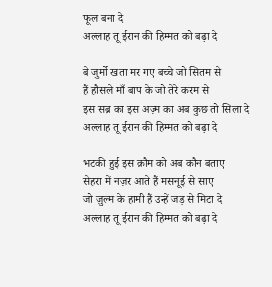फूल बना दे
अल्लाह तू ईरान की हिम्मत को बढ़ा दे

बे जुर्मो खता मर गए बच्चे जो सितम से
हैं हौसले माँ बाप के जो तेरे करम से
इस सब्र का इस अज़्म का अब कुछ तो सिला दे
अल्लाह तू ईरान की हिम्मत को बढ़ा दे

भटकी हुई इस क़ौम को अब कौन बताए
सेहरा में नज़र आते हैं मसनूई से साए
जो ज़ुल्म के हामी हैं उन्हें जड़ से मिटा दे
अल्लाह तू ईरान की हिम्मत को बढ़ा दे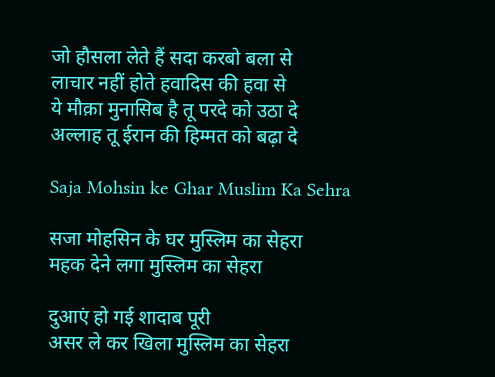जो हौसला लेते हैं सदा करबो बला से
लाचार नहीं होते हवादिस की हवा से
ये मौक़ा मुनासिब है तू परदे को उठा दे
अल्लाह तू ईरान की हिम्मत को बढ़ा दे

Saja Mohsin ke Ghar Muslim Ka Sehra

सजा मोहसिन के घर मुस्लिम का सेहरा
महक देने लगा मुस्लिम का सेहरा

दुआएं हो गई शादाब पूरी
असर ले कर खिला मुस्लिम का सेहरा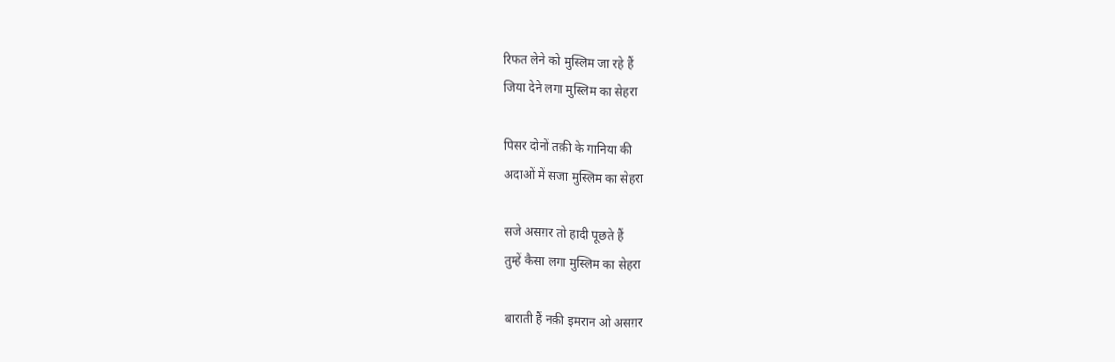रिफत लेने को मुस्लिम जा रहे हैं
जिया देने लगा मुस्लिम का सेहरा

पिसर दोनों तक़ी के गानिया की
अदाओं में सजा मुस्लिम का सेहरा

सजे असग़र तो हादी पूछते हैं
तुम्हें कैसा लगा मुस्लिम का सेहरा

बाराती हैं नक़ी इमरान ओ असग़र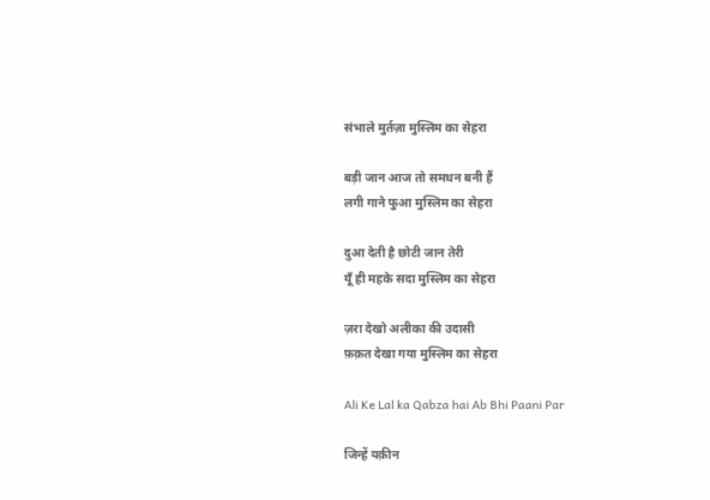संभाले मुर्तज़ा मुस्लिम का सेहरा

बड़ी जान आज तो समधन बनी हैं
लगी गाने फुआ मुस्लिम का सेहरा

दुआ देती है छोटी जान तेरी
यूँ ही महके सदा मुस्लिम का सेहरा

ज़रा देखो अलीका की उदासी
फ़क़त देखा गया मुस्लिम का सेहरा

Ali Ke Lal ka Qabza hai Ab Bhi Paani Par

जिन्हें यक़ीन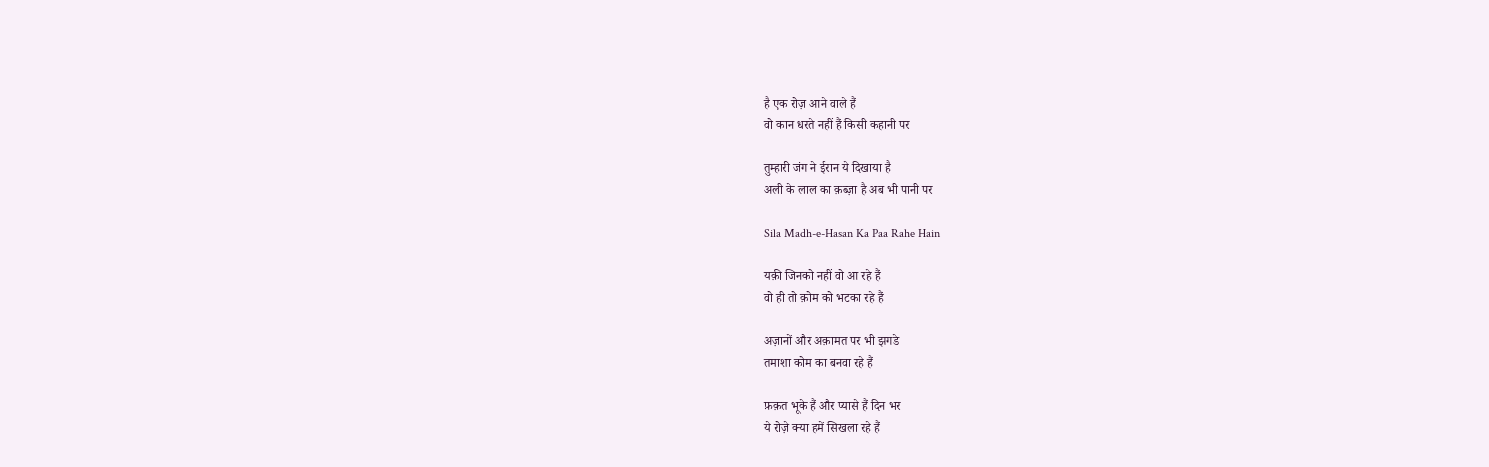है एक रोज़ आने वाले हैं
वो कान धरते नहीं हैं किसी कहानी पर

तुम्हारी जंग ने ईरान ये दिखाया है
अली के लाल का क़ब्ज़ा है अब भी पानी पर

Sila Madh-e-Hasan Ka Paa Rahe Hain

यक़ी जिनको नहीं वो आ रहे हैं
वो ही तो क़ोम को भटका रहे हैं

अज़ानों और अक़ामत पर भी झगडे
तमाशा कोम का बनवा रहे हैं

फ़क़त भूके हैं और प्यासे हैं दिन भर
ये रोज़े क्या हमें सिखला रहे हैं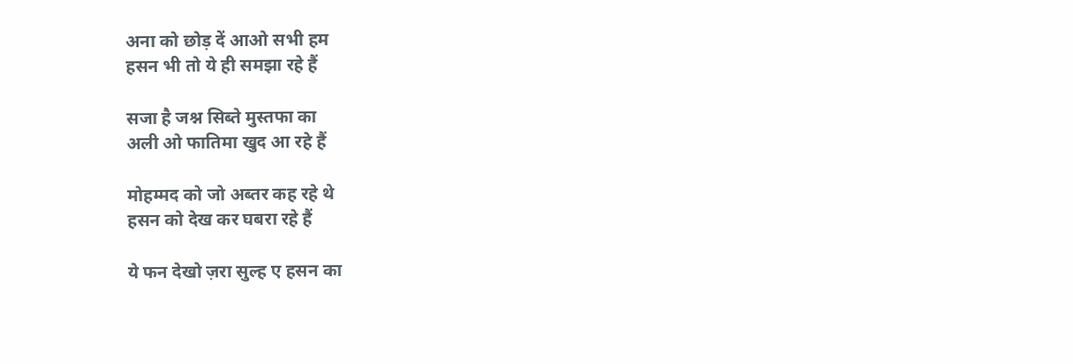अना को छोड़ दें आओ सभी हम
हसन भी तो ये ही समझा रहे हैं

सजा है जश्न सिब्ते मुस्तफा का
अली ओ फातिमा खुद आ रहे हैं

मोहम्मद को जो अब्तर कह रहे थे
हसन को देख कर घबरा रहे हैं

ये फन देखो ज़रा सुल्ह ए हसन का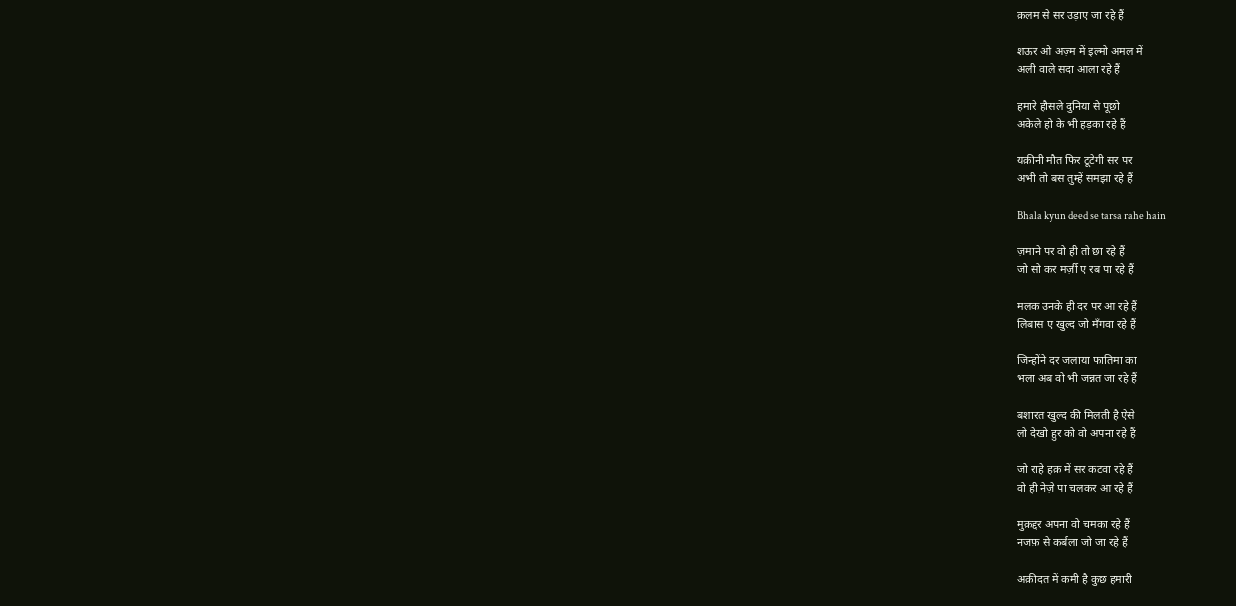क़लम से सर उड़ाए जा रहे हैं

शऊर ओ अज़्म में इल्मो अमल में
अली वाले सदा आला रहे हैं

हमारे हौसले दुनिया से पूछो
अकेले हो के भी हड़का रहे हैं

यक़ीनी मौत फिर टूटेगी सर पर
अभी तो बस तुम्हें समझा रहे हैं

Bhala kyun deed se tarsa rahe hain

ज़माने पर वो ही तो छा रहे हैं
जो सो कर मर्ज़ी ए रब पा रहे हैं

मलक उनके ही दर पर आ रहे हैं
लिबास ए खुल्द जो मँगवा रहे हैं

जिन्होंने दर जलाया फातिमा का
भला अब वो भी जन्नत जा रहे हैं

बशारत खुल्द की मिलती है ऐसे
लो देखो हुर को वो अपना रहे हैं

जो राहे हक़ में सर कटवा रहे हैं
वो ही नेज़े पा चलकर आ रहे हैं

मुक़द्दर अपना वो चमका रहे हैं
नजफ़ से कर्बला जो जा रहे हैं

अक़ीदत में कमी है कुछ हमारी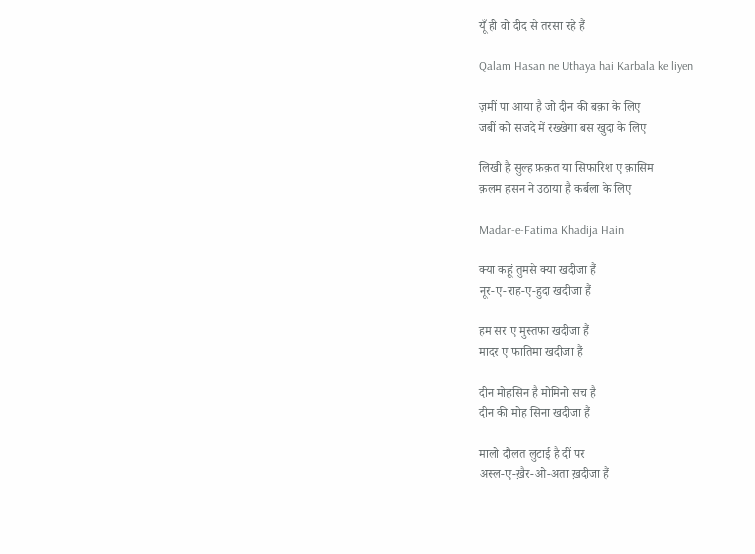यूँ ही वो दीद से तरसा रहे हैं

Qalam Hasan ne Uthaya hai Karbala ke liyen

ज़मीं पा आया है जो दीन की बक़ा के लिए
जबीं को सजदे में रख्खेगा बस खुदा के लिए

लिखी है सुल्ह फ़क़त या सिफारिश ए क़ासिम
क़लम हसन ने उठाया है कर्बला के लिए

Madar-e-Fatima Khadija Hain

क्या कहूं तुमसे क्या खदीजा हैं
नूर-ए-राह-ए-हुदा खदीजा हैं

हम सर ए मुस्तफा खदीजा हैं
मादर ए फातिमा खदीजा हैं

दीन मोहसिन है मोमिनो सच है
दीन की मोह सिना खदीजा हैं

मालो दौलत लुटाई है दीं पर
अस्ल-ए-ख़ैर-ओ-अता ख़दीजा हैं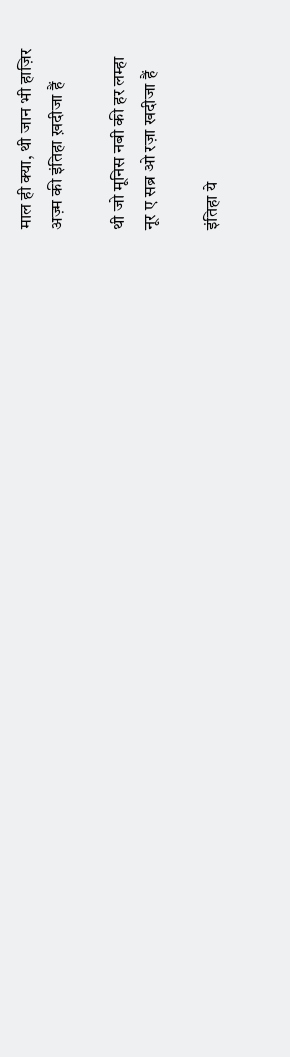माल ही क्या, थी जान भी हाज़िर
अज़्म की इंतिहा ख़दीजा हैं

थी जो मूनिस नबी की हर लम्हा
नूर ए सब्र ओ रज़ा खदीजा हैं

इंतिहा ये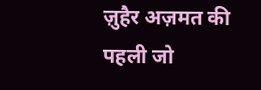ज़ुहैर अज़मत की
पहली जो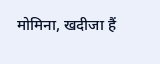मोमिना, खदीजा हैं